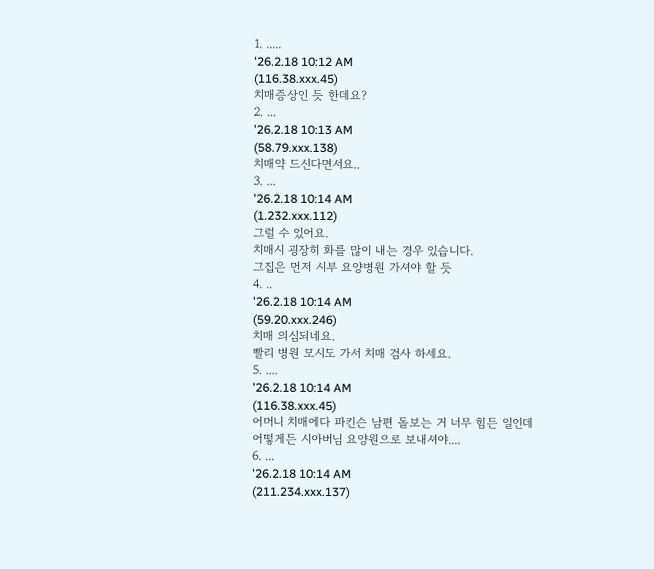1. .....
'26.2.18 10:12 AM
(116.38.xxx.45)
치매증상인 듯 한데요?
2. ...
'26.2.18 10:13 AM
(58.79.xxx.138)
치매약 드신다면서요..
3. ...
'26.2.18 10:14 AM
(1.232.xxx.112)
그럴 수 있어요.
치매시 굉장히 화를 많이 내는 경우 있습니다.
그집은 먼저 시부 요양병원 가셔야 할 듯
4. ..
'26.2.18 10:14 AM
(59.20.xxx.246)
치매 의심되네요.
빨리 병원 모시도 가서 치매 검사 하세요.
5. ....
'26.2.18 10:14 AM
(116.38.xxx.45)
어머니 치매에다 파킨슨 남편 돌보는 거 너무 힘든 일인데
어떻게든 시아버님 요양원으로 보내셔야....
6. ...
'26.2.18 10:14 AM
(211.234.xxx.137)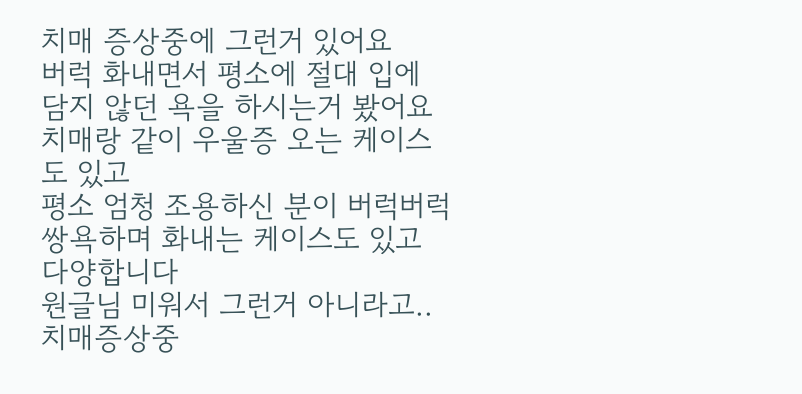치매 증상중에 그런거 있어요
버럭 화내면서 평소에 절대 입에 담지 않던 욕을 하시는거 봤어요
치매랑 같이 우울증 오는 케이스도 있고
평소 엄청 조용하신 분이 버럭버럭 쌍욕하며 화내는 케이스도 있고
다양합니다
원글님 미워서 그런거 아니라고..치매증상중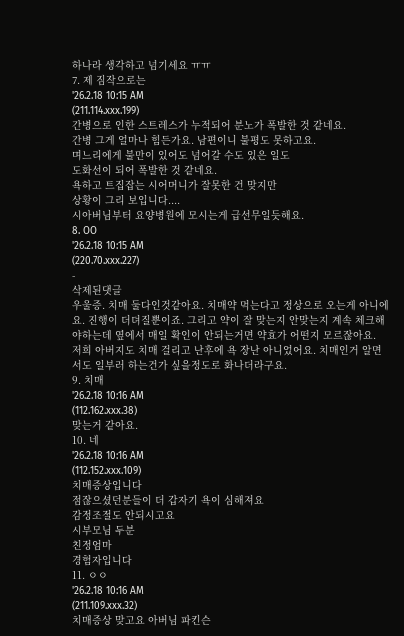하나라 생각하고 넘기세요 ㅠㅠ
7. 제 짐작으로는
'26.2.18 10:15 AM
(211.114.xxx.199)
간병으로 인한 스트레스가 누적되어 분노가 폭발한 것 같네요.
간병 그게 얼마나 힘든가요. 남편이니 불평도 못하고요.
며느리에게 불만이 있어도 넘어갈 수도 있은 일도
도화선이 되어 폭발한 것 같네요.
욕하고 트집잡는 시어머니가 잘못한 건 맞지만
상황이 그리 보입니다....
시아버님부터 요양병원에 모시는게 급선무일듯해요.
8. OO
'26.2.18 10:15 AM
(220.70.xxx.227)
-
삭제된댓글
우울증. 치매 둘다인것같아요. 치매약 먹는다고 정상으로 오는게 아니에요. 진행이 더뎌질뿐이죠. 그리고 약이 잘 맞는지 안맞는지 계속 체크해야하는데 옆에서 매일 확인이 안되는거면 약효가 어떤지 모르잖아요.
저희 아버지도 치매 걸리고 난후에 욕 장난 아니었어요. 치매인거 알면서도 일부러 하는건가 싶을정도로 화나더라구요.
9. 치매
'26.2.18 10:16 AM
(112.162.xxx.38)
맞는거 같아요.
10. 네
'26.2.18 10:16 AM
(112.152.xxx.109)
치매증상입니다
점잖으셨던분들이 더 갑자기 욕이 심해져요
감정조절도 안되시고요
시부모님 두분
친정엄마
경험자입니다
11. ㅇㅇ
'26.2.18 10:16 AM
(211.109.xxx.32)
치매증상 맞고요 아버님 파킨슨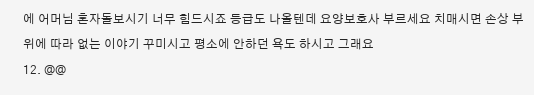에 어머님 혼자돌보시기 너무 힘드시죠 등급도 나올텐데 요양보호사 부르세요 치매시면 손상 부위에 따라 없는 이야기 꾸미시고 평소에 안하던 욕도 하시고 그래요
12. @@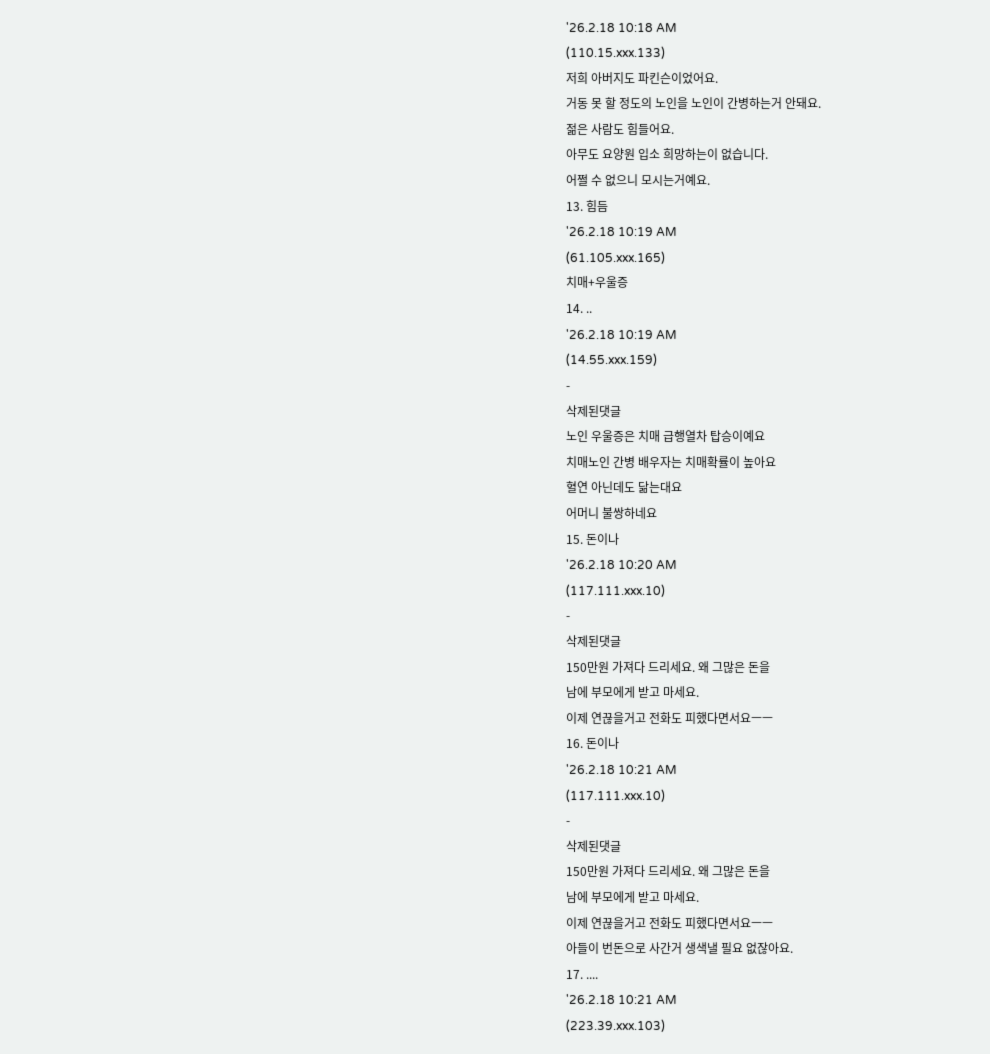'26.2.18 10:18 AM
(110.15.xxx.133)
저희 아버지도 파킨슨이었어요.
거동 못 할 정도의 노인을 노인이 간병하는거 안돼요.
젊은 사람도 힘들어요.
아무도 요양원 입소 희망하는이 없습니다.
어쩔 수 없으니 모시는거예요.
13. 힘듬
'26.2.18 10:19 AM
(61.105.xxx.165)
치매+우울증
14. ..
'26.2.18 10:19 AM
(14.55.xxx.159)
-
삭제된댓글
노인 우울증은 치매 급행열차 탑승이예요
치매노인 간병 배우자는 치매확률이 높아요
혈연 아닌데도 닮는대요
어머니 불쌍하네요
15. 돈이나
'26.2.18 10:20 AM
(117.111.xxx.10)
-
삭제된댓글
150만원 가져다 드리세요. 왜 그많은 돈을
남에 부모에게 받고 마세요.
이제 연끊을거고 전화도 피했다면서요ㅡㅡ
16. 돈이나
'26.2.18 10:21 AM
(117.111.xxx.10)
-
삭제된댓글
150만원 가져다 드리세요. 왜 그많은 돈을
남에 부모에게 받고 마세요.
이제 연끊을거고 전화도 피했다면서요ㅡㅡ
아들이 번돈으로 사간거 생색낼 필요 없잖아요.
17. ....
'26.2.18 10:21 AM
(223.39.xxx.103)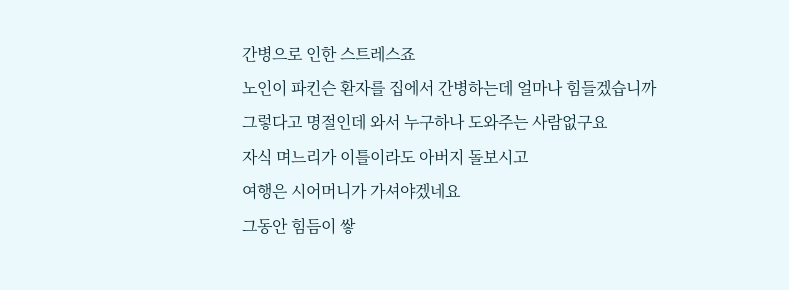간병으로 인한 스트레스죠
노인이 파킨슨 환자를 집에서 간병하는데 얼마나 힘들겠습니까
그렇다고 명절인데 와서 누구하나 도와주는 사람없구요
자식 며느리가 이틀이라도 아버지 돌보시고
여행은 시어머니가 가셔야겠네요
그동안 힘듬이 쌓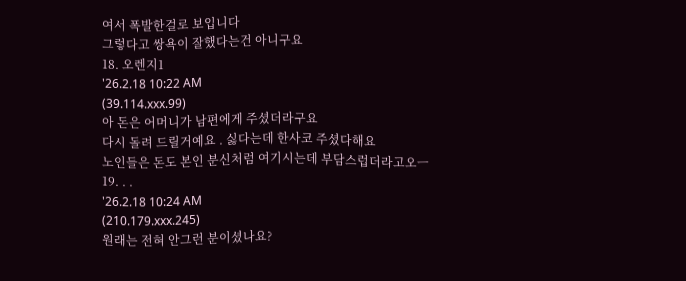여서 폭발한걸로 보입니다
그렇다고 쌍욕이 잘했다는건 아니구요
18. 오렌지1
'26.2.18 10:22 AM
(39.114.xxx.99)
아 돈은 어머니가 남편에게 주셨더라구요
다시 돌려 드릴거예요 . 싫다는데 한사코 주셨다해요
노인들은 돈도 본인 분신처럼 여기시는데 부담스럽더라고오ㅡ
19. . .
'26.2.18 10:24 AM
(210.179.xxx.245)
원래는 전혀 안그런 분이셨나요?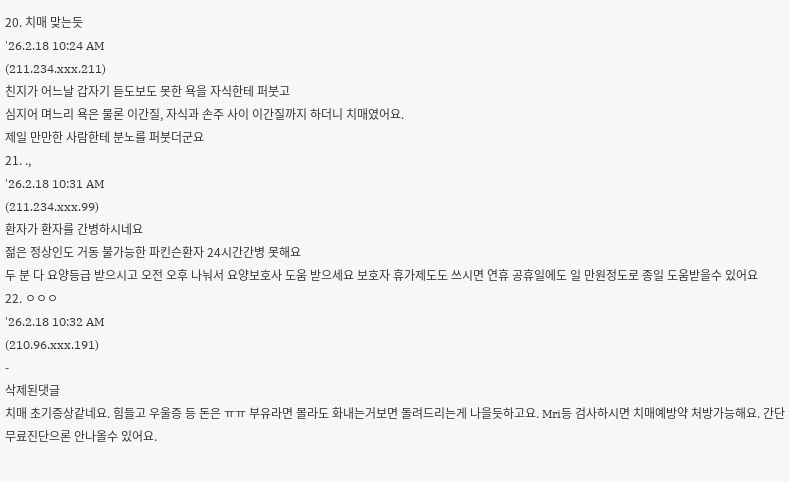20. 치매 맞는듯
'26.2.18 10:24 AM
(211.234.xxx.211)
친지가 어느날 갑자기 듣도보도 못한 욕을 자식한테 퍼붓고
심지어 며느리 욕은 물론 이간질, 자식과 손주 사이 이간질까지 하더니 치매였어요.
제일 만만한 사람한테 분노를 퍼붓더군요
21. .,
'26.2.18 10:31 AM
(211.234.xxx.99)
환자가 환자를 간병하시네요
젊은 정상인도 거동 불가능한 파킨슨환자 24시간간병 못해요
두 분 다 요양등급 받으시고 오전 오후 나눠서 요양보호사 도움 받으세요 보호자 휴가제도도 쓰시면 연휴 공휴일에도 일 만원정도로 종일 도움받을수 있어요
22. ㅇㅇㅇ
'26.2.18 10:32 AM
(210.96.xxx.191)
-
삭제된댓글
치매 초기증상같네요. 힘들고 우울증 등 돈은 ㅠㅠ 부유라면 몰라도 화내는거보면 돌려드리는게 나을듯하고요. Mri등 검사하시면 치매예방약 처방가능해요. 간단 무료진단으론 안나올수 있어요.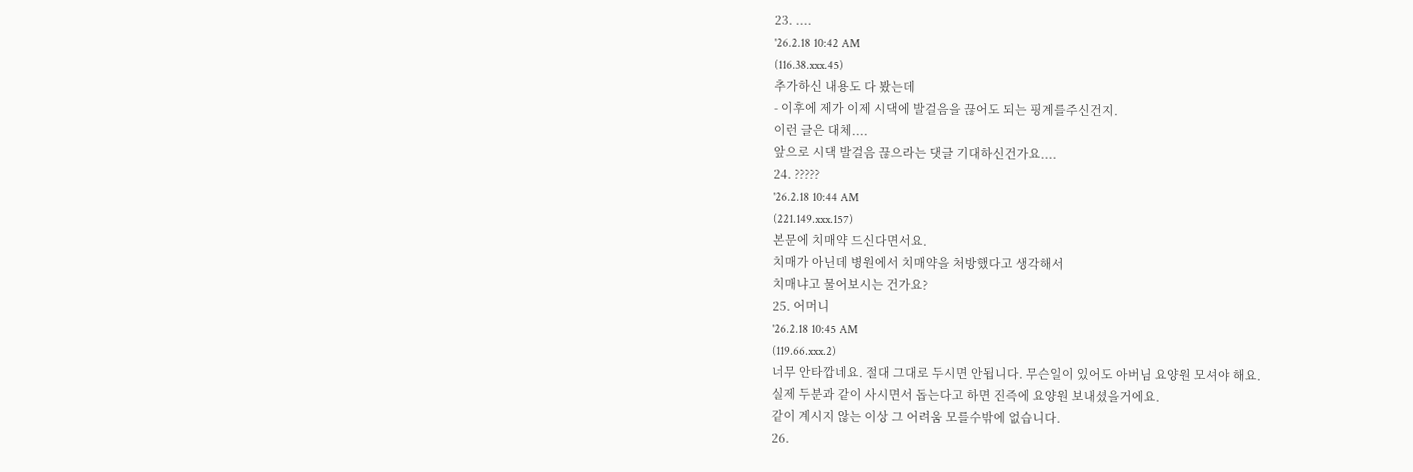23. ....
'26.2.18 10:42 AM
(116.38.xxx.45)
추가하신 내용도 다 봤는데
- 이후에 제가 이제 시댁에 발걸음을 끊어도 되는 핑계를주신건지.
이런 글은 대체....
앞으로 시댁 발걸음 끊으라는 댓글 기대하신건가요....
24. ?????
'26.2.18 10:44 AM
(221.149.xxx.157)
본문에 치매약 드신다면서요.
치매가 아닌데 병원에서 치매약을 처방했다고 생각해서
치매냐고 물어보시는 건가요?
25. 어머니
'26.2.18 10:45 AM
(119.66.xxx.2)
너무 안타깝네요. 절대 그대로 두시면 안됩니다. 무슨일이 있어도 아버님 요양원 모셔야 해요.
실제 두분과 같이 사시면서 돕는다고 하면 진즉에 요양원 보내셨을거에요.
같이 계시지 않는 이상 그 어려움 모를수밖에 없습니다.
26.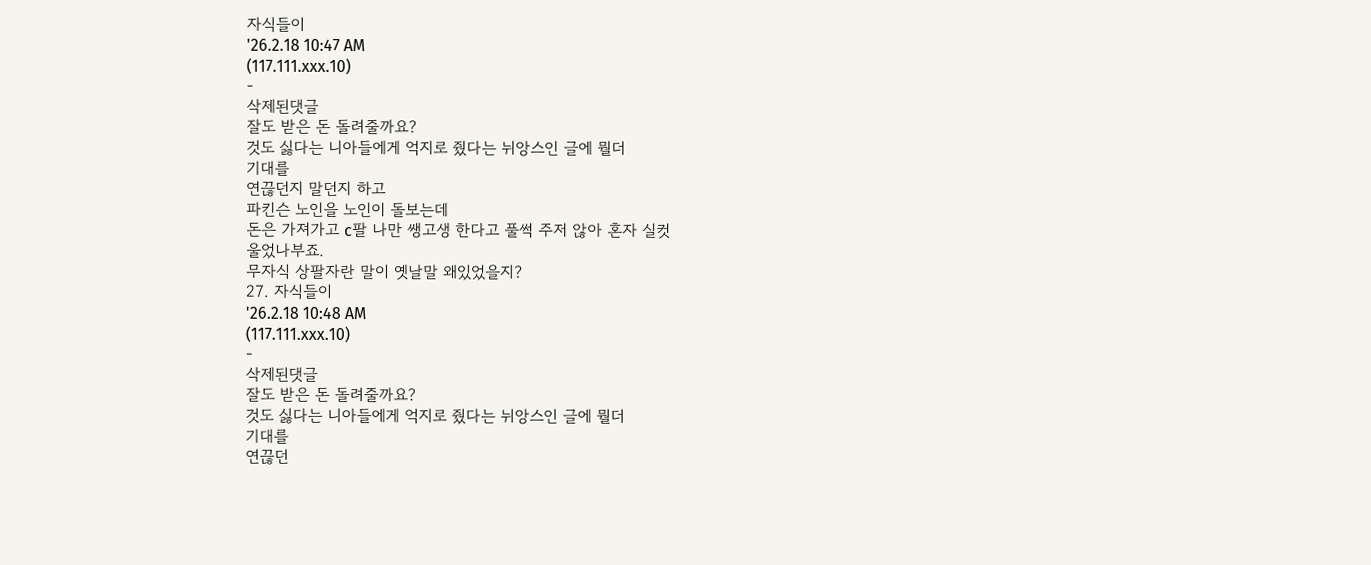자식들이
'26.2.18 10:47 AM
(117.111.xxx.10)
-
삭제된댓글
잘도 받은 돈 돌려줄까요?
것도 싫다는 니아들에게 억지로 줬다는 뉘앙스인 글에 뭘더
기대를
연끊던지 말던지 하고
파킨슨 노인을 노인이 돌보는데
돈은 가져가고 c팔 나만 쌩고생 한다고 풀썩 주저 않아 혼자 실컷
울었나부죠.
무자식 상팔자란 말이 옛날말 왜있었을지?
27. 자식들이
'26.2.18 10:48 AM
(117.111.xxx.10)
-
삭제된댓글
잘도 받은 돈 돌려줄까요?
것도 싫다는 니아들에게 억지로 줬다는 뉘앙스인 글에 뭘더
기대를
연끊던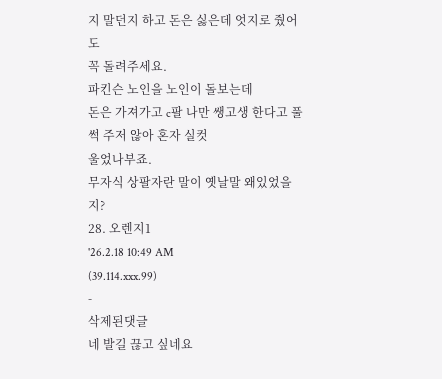지 말던지 하고 돈은 싫은데 엇지로 줬어도
꼭 돌려주세요.
파킨슨 노인을 노인이 돌보는데
돈은 가져가고 c팔 나만 쌩고생 한다고 풀썩 주저 않아 혼자 실컷
울었나부죠.
무자식 상팔자란 말이 옛날말 왜있었을지?
28. 오렌지1
'26.2.18 10:49 AM
(39.114.xxx.99)
-
삭제된댓글
네 발길 끊고 싶네요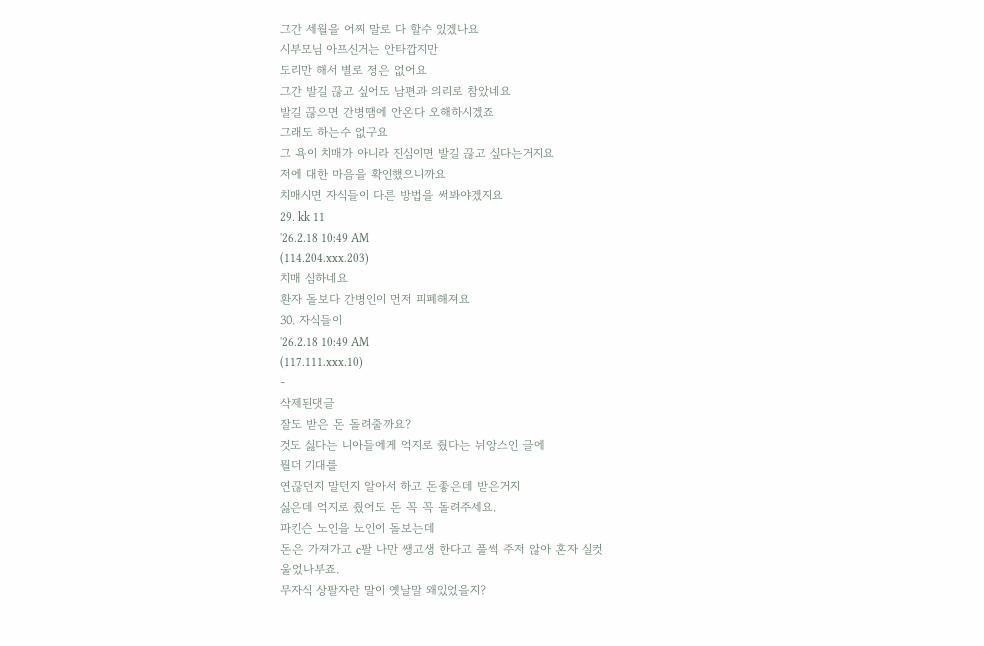그간 세월을 어찌 말로 다 할수 있겠나요
시부모님 아프신거는 안타깝지만
도리만 해서 별로 정은 없어요
그간 발길 끊고 싶어도 남편과 의리로 참았네요
발길 끊으면 간병땜에 안온다 오해하시겠죠
그래도 하는수 없구요
그 욕이 치매가 아니라 진심이면 발길 끊고 싶다는거지요
저에 대한 마음을 확인했으니까요
치매시면 자식들이 다른 방법을 써봐야겠지요
29. kk 11
'26.2.18 10:49 AM
(114.204.xxx.203)
치매 심하네요
환자 돌보다 간병인이 먼저 피폐해져요
30. 자식들이
'26.2.18 10:49 AM
(117.111.xxx.10)
-
삭제된댓글
잘도 받은 돈 돌려줄까요?
것도 싫다는 니아들에게 억지로 줬다는 뉘앙스인 글에
뭘더 기대를
연끊던지 말던지 알아서 하고 돈좋은데 받은거지
싫은데 억지로 줬어도 돈 꼭 꼭 돌려주세요.
파킨슨 노인을 노인이 돌보는데
돈은 가져가고 c팔 나만 쌩고생 한다고 풀썩 주저 않아 혼자 실컷
울었나부죠.
무자식 상팔자란 말이 옛날말 왜있었을지?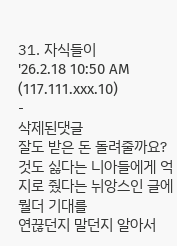31. 자식들이
'26.2.18 10:50 AM
(117.111.xxx.10)
-
삭제된댓글
잘도 받은 돈 돌려줄까요?
것도 싫다는 니아들에게 억지로 줬다는 뉘앙스인 글에
뭘더 기대를
연끊던지 말던지 알아서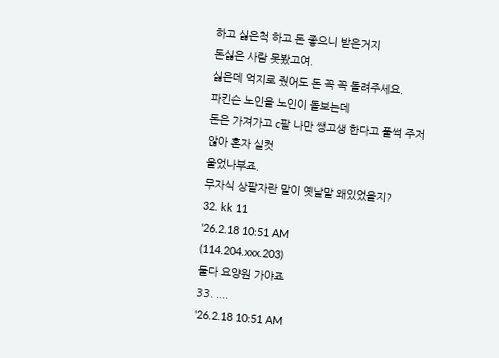하고 싫은척 하고 돈 좋으니 받은거지
돈싫은 사람 못봤고여.
싫은데 억지로 줬어도 돈 꼭 꼭 돌려주세요.
파킨슨 노인을 노인이 돌보는데
돈은 가져가고 c팔 나만 쌩고생 한다고 풀썩 주저 않아 혼자 실컷
울었나부죠.
무자식 상팔자란 말이 옛날말 왜있었을지?
32. kk 11
'26.2.18 10:51 AM
(114.204.xxx.203)
둘다 요양원 가야죠
33. ....
'26.2.18 10:51 AM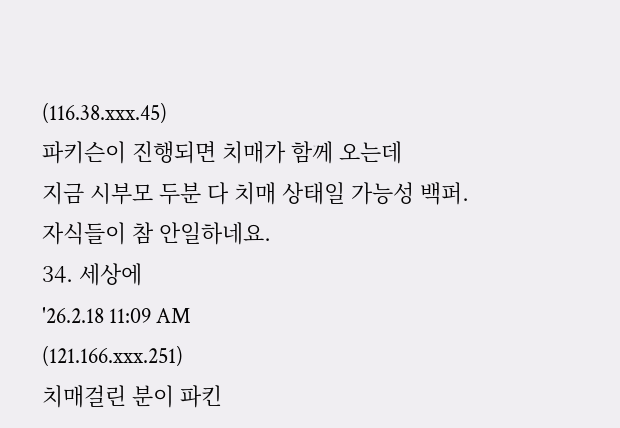(116.38.xxx.45)
파키슨이 진행되면 치매가 함께 오는데
지금 시부모 두분 다 치매 상태일 가능성 백퍼.
자식들이 참 안일하네요.
34. 세상에
'26.2.18 11:09 AM
(121.166.xxx.251)
치매걸린 분이 파킨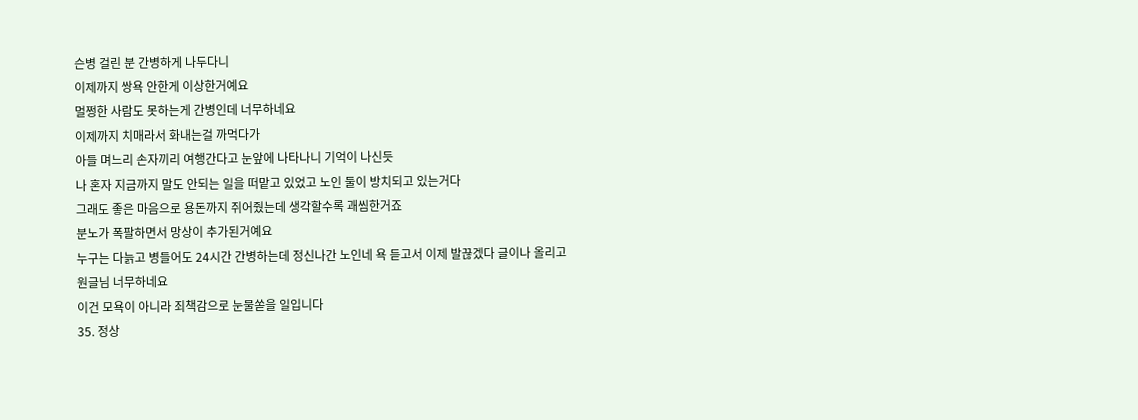슨병 걸린 분 간병하게 나두다니
이제까지 쌍욕 안한게 이상한거예요
멀쩡한 사람도 못하는게 간병인데 너무하네요
이제까지 치매라서 화내는걸 까먹다가
아들 며느리 손자끼리 여행간다고 눈앞에 나타나니 기억이 나신듯
나 혼자 지금까지 말도 안되는 일을 떠맡고 있었고 노인 둘이 방치되고 있는거다
그래도 좋은 마음으로 용돈까지 쥐어줬는데 생각할수록 괘씸한거죠
분노가 폭팔하면서 망상이 추가된거예요
누구는 다늙고 병들어도 24시간 간병하는데 정신나간 노인네 욕 듣고서 이제 발끊겠다 글이나 올리고
원글님 너무하네요
이건 모욕이 아니라 죄책감으로 눈물쏟을 일입니다
35. 정상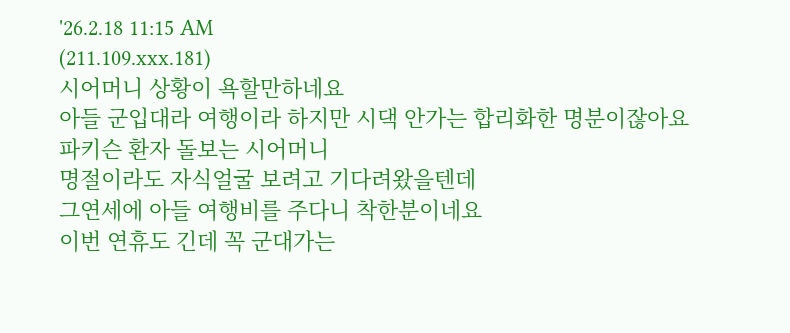'26.2.18 11:15 AM
(211.109.xxx.181)
시어머니 상황이 욕할만하네요
아들 군입대라 여행이라 하지만 시댁 안가는 합리화한 명분이잖아요
파키슨 환자 돌보는 시어머니
명절이라도 자식얼굴 보려고 기다려왔을텐데
그연세에 아들 여행비를 주다니 착한분이네요
이번 연휴도 긴데 꼭 군대가는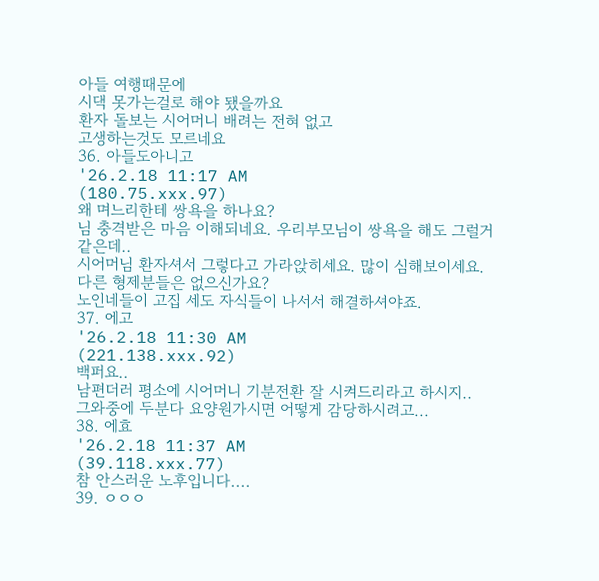아들 여행때문에
시댁 못가는걸로 해야 됐을까요
환자 돌보는 시어머니 배려는 전혀 없고
고생하는것도 모르네요
36. 아들도아니고
'26.2.18 11:17 AM
(180.75.xxx.97)
왜 며느리한테 쌍욕을 하나요?
님 충격받은 마음 이해되네요. 우리부모님이 쌍욕을 해도 그럴거 같은데..
시어머님 환자셔서 그렇다고 가라앉히세요. 많이 심해보이세요.
다른 형제분들은 없으신가요?
노인네들이 고집 세도 자식들이 나서서 해결하셔야죠.
37. 에고
'26.2.18 11:30 AM
(221.138.xxx.92)
백퍼요..
남편더러 평소에 시어머니 기분전환 잘 시켜드리라고 하시지..
그와중에 두분다 요양원가시면 어떻게 감당하시려고...
38. 에효
'26.2.18 11:37 AM
(39.118.xxx.77)
참 안스러운 노후입니다....
39. ㅇㅇㅇ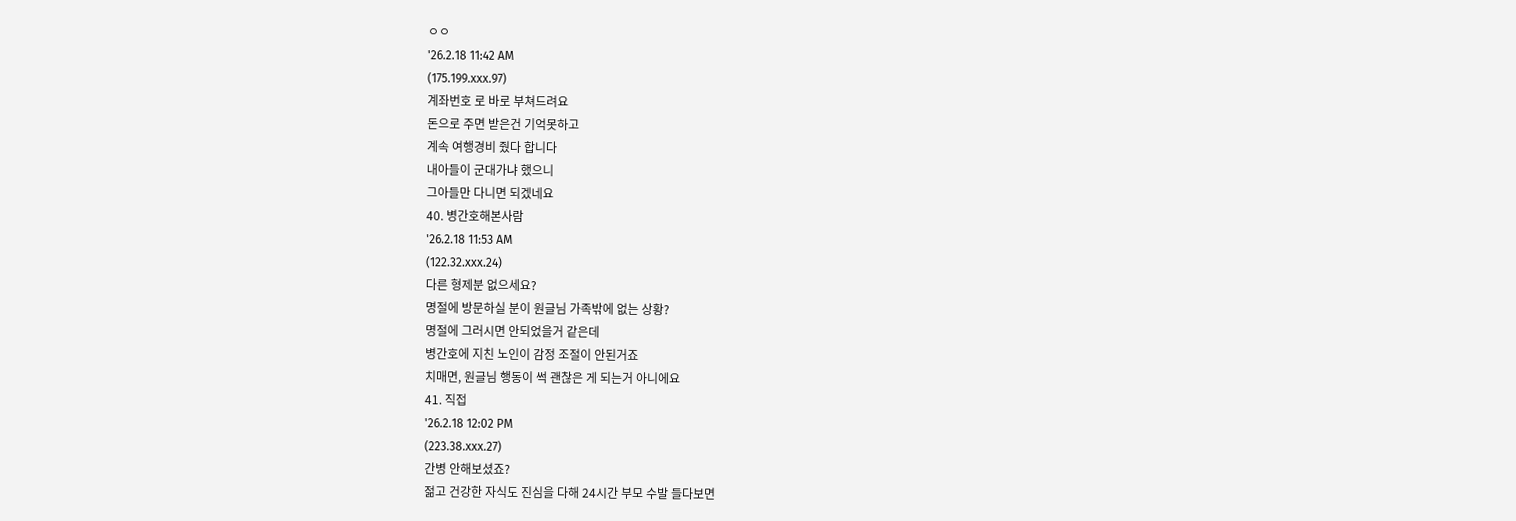ㅇㅇ
'26.2.18 11:42 AM
(175.199.xxx.97)
계좌번호 로 바로 부쳐드려요
돈으로 주면 받은건 기억못하고
계속 여행경비 줬다 합니다
내아들이 군대가냐 했으니
그아들만 다니면 되겠네요
40. 병간호해본사람
'26.2.18 11:53 AM
(122.32.xxx.24)
다른 형제분 없으세요?
명절에 방문하실 분이 원글님 가족밖에 없는 상황?
명절에 그러시면 안되었을거 같은데
병간호에 지친 노인이 감정 조절이 안된거죠
치매면, 원글님 행동이 썩 괜찮은 게 되는거 아니에요
41. 직접
'26.2.18 12:02 PM
(223.38.xxx.27)
간병 안해보셨죠?
젊고 건강한 자식도 진심을 다해 24시간 부모 수발 들다보면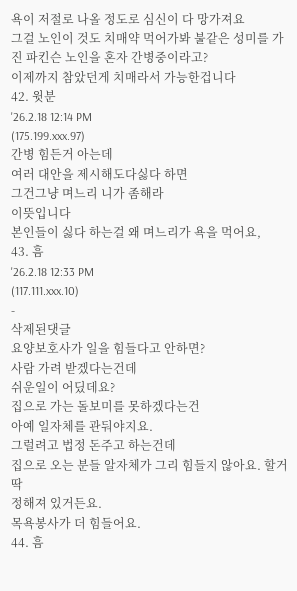욕이 저절로 나올 정도로 심신이 다 망가져요
그걸 노인이 것도 치매약 먹어가봐 불같은 성미를 가진 파킨슨 노인을 혼자 간병중이라고?
이제까지 참았던게 치매라서 가능한겁니다
42. 윗분
'26.2.18 12:14 PM
(175.199.xxx.97)
간병 힘든거 아는데
여러 대안을 제시해도다싫다 하면
그건그냥 며느리 니가 좀해라
이뜻입니다
본인들이 싫다 하는걸 왜 며느리가 욕을 먹어요,
43. 흠
'26.2.18 12:33 PM
(117.111.xxx.10)
-
삭제된댓글
요양보호사가 일을 힘들다고 안하면?
사람 가려 받겠다는건데
쉬운일이 어딨데요?
집으로 가는 돌보미를 못하겠다는건
아예 일자체를 관둬야지요.
그럴려고 법정 돈주고 하는건데
집으로 오는 분들 알자체가 그리 힘들지 않아요. 할거 딱
정해져 있거든요.
목욕봉사가 더 힘들어요.
44. 흠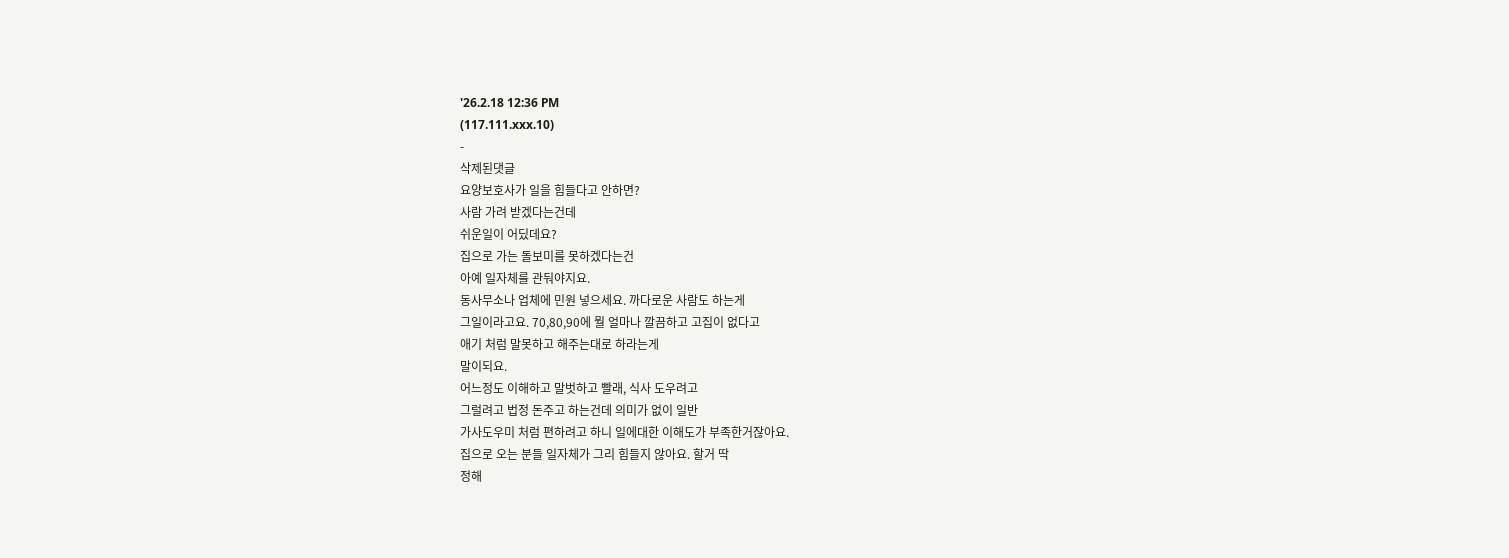'26.2.18 12:36 PM
(117.111.xxx.10)
-
삭제된댓글
요양보호사가 일을 힘들다고 안하면?
사람 가려 받겠다는건데
쉬운일이 어딨데요?
집으로 가는 돌보미를 못하겠다는건
아예 일자체를 관둬야지요.
동사무소나 업체에 민원 넣으세요. 까다로운 사람도 하는게
그일이라고요. 70,80,90에 뭘 얼마나 깔끔하고 고집이 없다고
애기 처럼 말못하고 해주는대로 하라는게
말이되요.
어느정도 이해하고 말벗하고 빨래, 식사 도우려고
그럴려고 법정 돈주고 하는건데 의미가 없이 일반
가사도우미 처럼 편하려고 하니 일에대한 이해도가 부족한거잖아요.
집으로 오는 분들 일자체가 그리 힘들지 않아요. 할거 딱
정해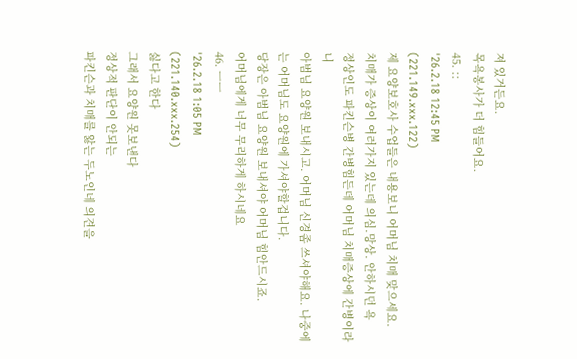져 있거든요.
목욕봉사가 더 힘들어요.
45. ::
'26.2.18 12:45 PM
(221.149.xxx.122)
제 요양보호사 수업들은 내용보니 어머님 치매 맞으세요.
치매가 증상이 여러가지 있는데 의심.망상. 안하시던 욕
정상인도 파킨슨병 간병힘든데 어머님 치매증상에 간병이라니
아범님 요양원 보내시고. 어머님 신경좀 쓰셔야해요. 나중에는 어머님도 요양원에 가셔야할겁니다.
당장은 아범님 요양원 보내셔야 어머님 힘안드시죠.
어머님에게 너무 무리하게 하시네요
46. ㅡㅡ
'26.2.18 1:05 PM
(221.140.xxx.254)
싫다고 한다
그래서 요양원 못보낸다
정상적 판단이 안되는
파킨슨과 치매를 앓는 두노인네 의견을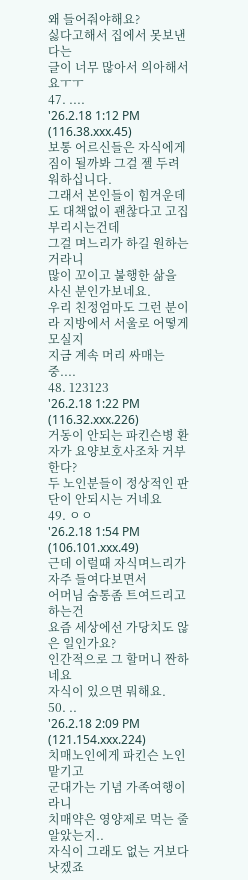왜 들어줘야해요?
싫다고해서 집에서 못보낸다는
글이 너무 많아서 의아해서요ㅜㅜ
47. ....
'26.2.18 1:12 PM
(116.38.xxx.45)
보통 어르신들은 자식에게 짐이 될까봐 그걸 젤 두려워하십니다.
그래서 본인들이 힘겨운데도 대책없이 괜찮다고 고집부리시는건데
그걸 며느리가 하길 원하는거라니
많이 꼬이고 불행한 삶을 사신 분인가보네요.
우리 친정엄마도 그런 분이라 지방에서 서울로 어떻게 모실지
지금 계속 머리 싸매는 중....
48. 123123
'26.2.18 1:22 PM
(116.32.xxx.226)
거동이 안되는 파킨슨병 환자가 요양보호사조차 거부한다?
두 노인분들이 정상적인 판단이 안되시는 거네요
49. ㅇㅇ
'26.2.18 1:54 PM
(106.101.xxx.49)
근데 이럴때 자식며느리가
자주 들여다보면서
어머님 숨통좀 트여드리고 하는건
요즘 세상에선 가당치도 않은 일인가요?
인간적으로 그 할머니 짠하네요
자식이 있으면 뭐해요.
50. ..
'26.2.18 2:09 PM
(121.154.xxx.224)
치매노인에게 파킨슨 노인 맡기고
군대가는 기념 가족여행이라니
치매약은 영양제로 먹는 줄 알았는지..
자식이 그래도 없는 거보다 낫겠죠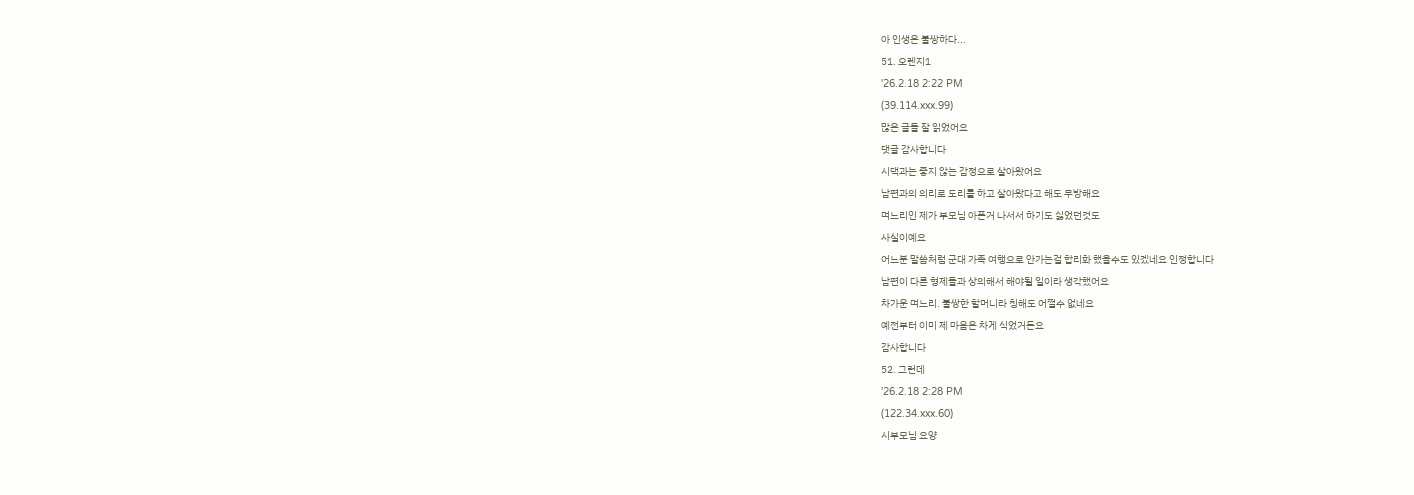아 인생은 불쌍하다...
51. 오렌지1
'26.2.18 2:22 PM
(39.114.xxx.99)
많은 글들 잘 읽었어요
댓글 감사합니다
시댁과는 좋지 않는 감정으로 살아왔어요
남편과의 의리로 도리를 하고 살아왔다고 해도 무방해요
며느리인 제가 부모님 아픈거 나서서 하기도 싫었던것도
사실이예요
어느분 말씀처럼 군대 가족 여행으로 안가는걸 합리화 했을수도 있겠네요 인정합니다
남편이 다른 형제들과 상의해서 해야될 일이라 생각했어요
차가운 며느리. 불쌍한 할머니라 칭해도 어쩔수 없네요
예전부터 이미 제 마음은 차게 식었거든요
감사합니다
52. 그런데
'26.2.18 2:28 PM
(122.34.xxx.60)
시부모님 요양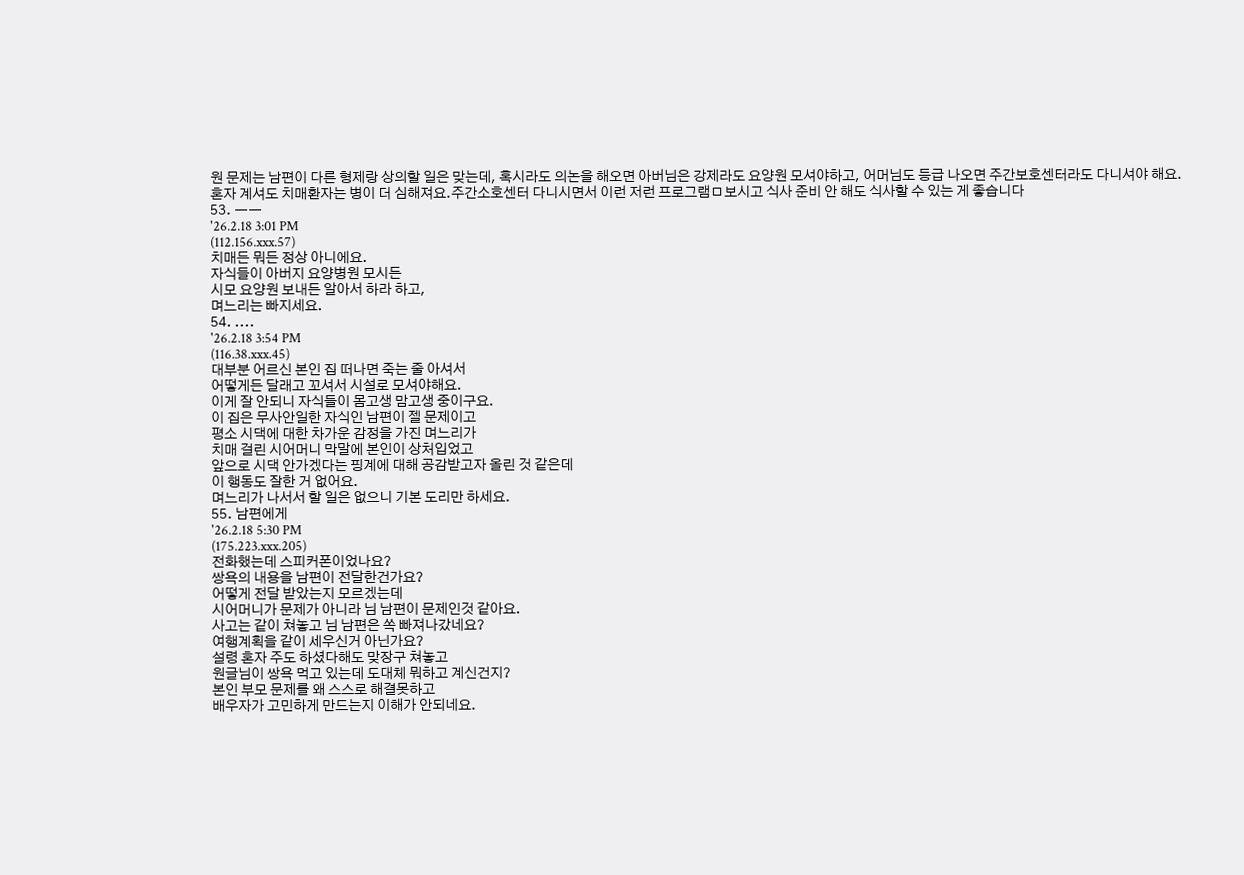원 문제는 남편이 다른 형제랑 상의할 일은 맞는데, 혹시라도 의논을 해오면 아버님은 강제라도 요양원 모셔야하고, 어머님도 등급 나오면 주간보호센터라도 다니셔야 해요.
혼자 계셔도 치매환자는 병이 더 심해져요.주간소호센터 다니시면서 이런 저런 프로그램ㅁ보시고 식사 준비 안 해도 식사할 수 있는 게 좋습니다
53. ㅡㅡ
'26.2.18 3:01 PM
(112.156.xxx.57)
치매든 뭐든 정상 아니에요.
자식들이 아버지 요양병원 모시든
시모 요양원 보내든 알아서 하라 하고,
며느리는 빠지세요.
54. ....
'26.2.18 3:54 PM
(116.38.xxx.45)
대부분 어르신 본인 집 떠나면 죽는 줄 아셔서
어떻게든 달래고 꼬셔서 시설로 모셔야해요.
이게 잘 안되니 자식들이 몸고생 맘고생 중이구요.
이 집은 무사안일한 자식인 남편이 젤 문제이고
평소 시댁에 대한 차가운 감정을 가진 며느리가
치매 걸린 시어머니 막말에 본인이 상처입었고
앞으로 시댁 안가겠다는 핑계에 대해 공감받고자 올린 것 같은데
이 행동도 잘한 거 없어요.
며느리가 나서서 할 일은 없으니 기본 도리만 하세요.
55. 남편에게
'26.2.18 5:30 PM
(175.223.xxx.205)
전화했는데 스피커폰이었나요?
쌍욕의 내용을 남편이 전달한건가요?
어떻게 전달 받았는지 모르겠는데
시어머니가 문제가 아니라 님 남편이 문제인것 같아요.
사고는 같이 쳐놓고 님 남편은 쏙 빠져나갔네요?
여행계획을 같이 세우신거 아닌가요?
설령 혼자 주도 하셨다해도 맞장구 쳐놓고
원글님이 쌍욕 먹고 있는데 도대체 뭐하고 계신건지?
본인 부모 문제를 왜 스스로 해결못하고
배우자가 고민하게 만드는지 이해가 안되네요.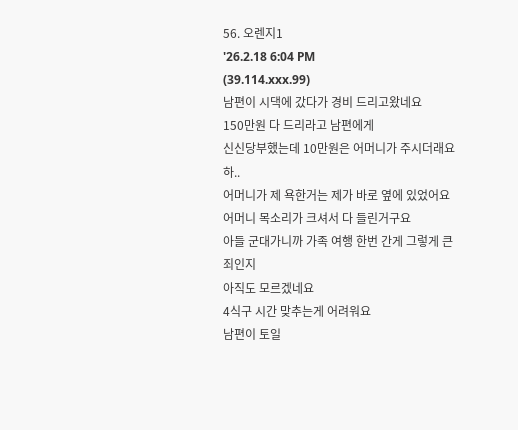56. 오렌지1
'26.2.18 6:04 PM
(39.114.xxx.99)
남편이 시댁에 갔다가 경비 드리고왔네요
150만원 다 드리라고 남편에게
신신당부했는데 10만원은 어머니가 주시더래요 하..
어머니가 제 욕한거는 제가 바로 옆에 있었어요
어머니 목소리가 크셔서 다 들린거구요
아들 군대가니까 가족 여행 한번 간게 그렇게 큰죄인지
아직도 모르겠네요
4식구 시간 맞추는게 어려워요
남편이 토일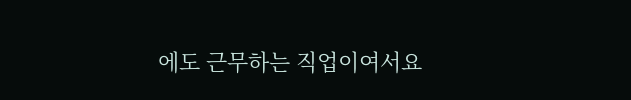에도 근무하는 직업이여서요